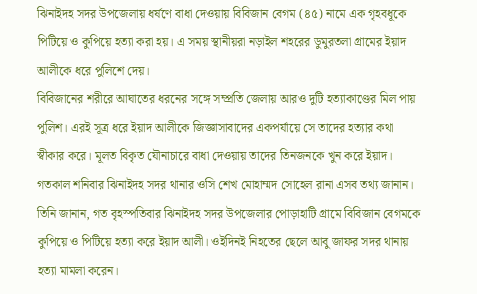ঝিনাইদহ সদর উপজেলায় ধর্ষণে বাধা দেওয়ায় বিবিজান বেগম (৪৫) নামে এক গৃহবধূকে পিটিয়ে ও কুপিয়ে হত্যা করা হয়। এ সময় স্থানীয়রা নড়াইল শহরের ডুমুরতলা গ্রামের ইয়াদ আলীকে ধরে পুলিশে দেয়।
বিবিজানের শরীরে আঘাতের ধরনের সঙ্গে সম্প্রতি জেলায় আরও দুটি হত্যাকাণ্ডের মিল পায় পুলিশ। এরই সূত্র ধরে ইয়াদ আলীকে জিজ্ঞাসাবাদের একপর্যায়ে সে তাদের হত্যার কথা স্বীকার করে। মূলত বিকৃত যৌনাচারে বাধা দেওয়ায় তাদের তিনজনকে খুন করে ইয়াদ।
গতকাল শনিবার ঝিনাইদহ সদর থানার ওসি শেখ মোহাম্মদ সোহেল রানা এসব তথ্য জানান। তিনি জানান, গত বৃহস্পতিবার ঝিনাইদহ সদর উপজেলার পোড়াহাটি গ্রামে বিবিজান বেগমকে কুপিয়ে ও পিটিয়ে হত্যা করে ইয়াদ আলী। ওইদিনই নিহতের ছেলে আবু জাফর সদর থানায় হত্যা মামলা করেন।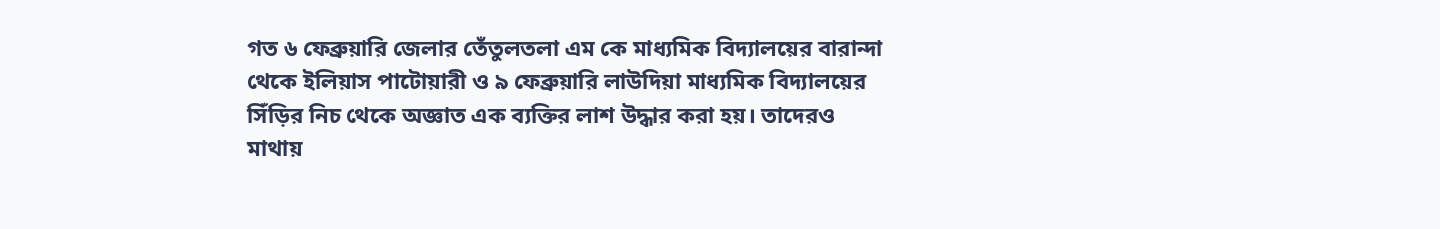গত ৬ ফেব্রুয়ারি জেলার তেঁতুলতলা এম কে মাধ্যমিক বিদ্যালয়ের বারান্দা থেকে ইলিয়াস পাটোয়ারী ও ৯ ফেব্রুয়ারি লাউদিয়া মাধ্যমিক বিদ্যালয়ের সিঁড়ির নিচ থেকে অজ্ঞাত এক ব্যক্তির লাশ উদ্ধার করা হয়। তাদেরও মাথায়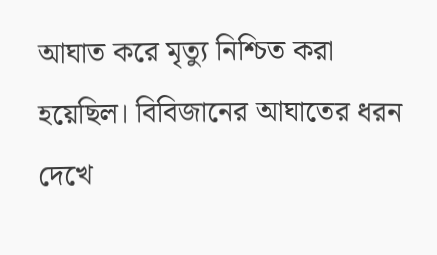আঘাত করে মৃত্যু নিশ্চিত করা হয়েছিল। বিবিজানের আঘাতের ধরন দেখে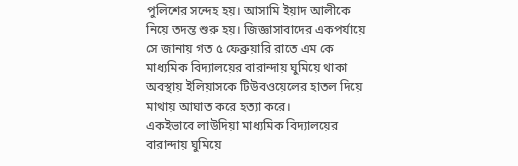পুলিশের সন্দেহ হয়। আসামি ইয়াদ আলীকে নিয়ে তদন্ত শুরু হয়। জিজ্ঞাসাবাদের একপর্যায়ে সে জানায় গত ৫ ফেব্রুয়ারি রাতে এম কে মাধ্যমিক বিদ্যালয়ের বারান্দায় ঘুমিয়ে থাকা অবস্থায় ইলিয়াসকে টিউবওয়েলের হাতল দিয়ে মাথায় আঘাত করে হত্যা করে।
একইভাবে লাউদিয়া মাধ্যমিক বিদ্যালয়ের বারান্দায় ঘুমিয়ে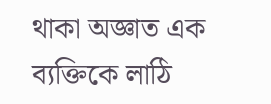থাকা অজ্ঞাত এক ব্যক্তিকে লাঠি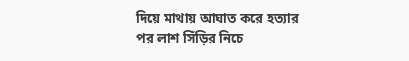দিয়ে মাথায় আঘাত করে হত্যার পর লাশ সিঁড়ির নিচে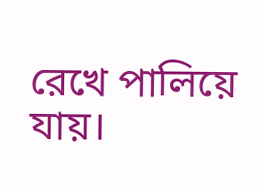রেখে পালিয়ে যায়।